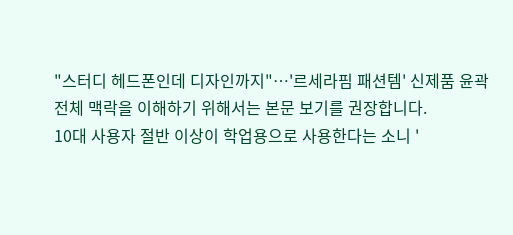"스터디 헤드폰인데 디자인까지"…'르세라핌 패션템' 신제품 윤곽
전체 맥락을 이해하기 위해서는 본문 보기를 권장합니다.
10대 사용자 절반 이상이 학업용으로 사용한다는 소니 '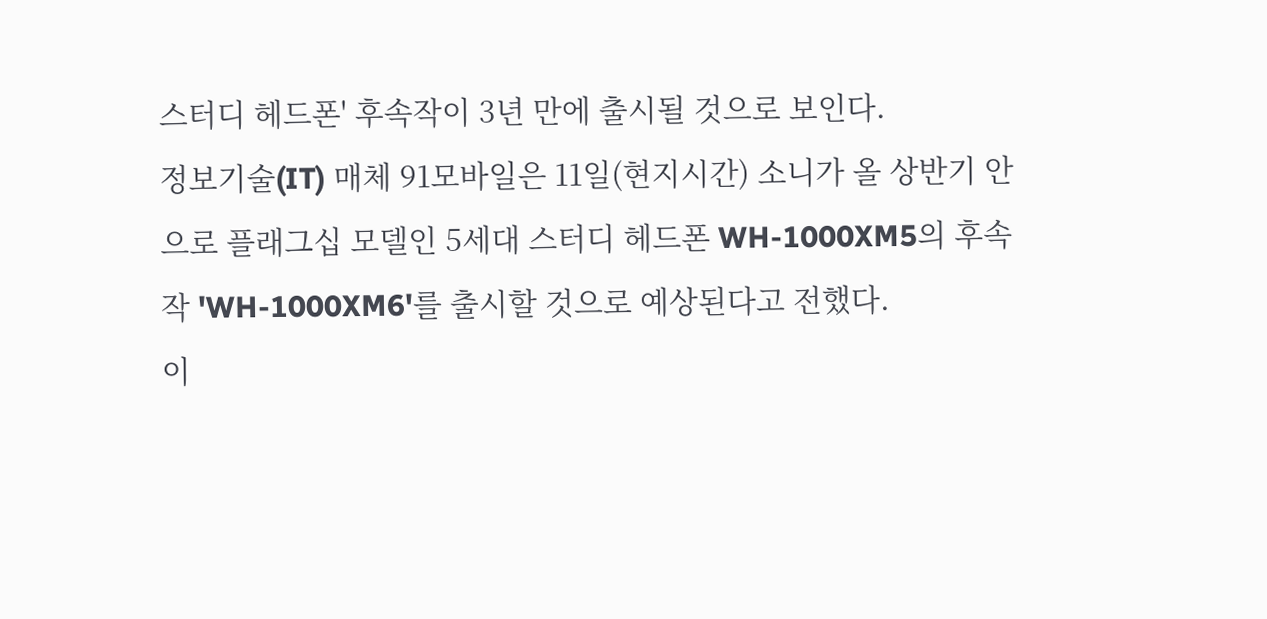스터디 헤드폰' 후속작이 3년 만에 출시될 것으로 보인다.
정보기술(IT) 매체 91모바일은 11일(현지시간) 소니가 올 상반기 안으로 플래그십 모델인 5세대 스터디 헤드폰 WH-1000XM5의 후속작 'WH-1000XM6'를 출시할 것으로 예상된다고 전했다.
이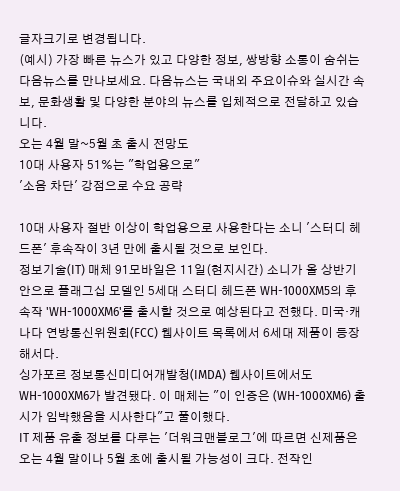글자크기로 변경됩니다.
(예시) 가장 빠른 뉴스가 있고 다양한 정보, 쌍방향 소통이 숨쉬는 다음뉴스를 만나보세요. 다음뉴스는 국내외 주요이슈와 실시간 속보, 문화생활 및 다양한 분야의 뉴스를 입체적으로 전달하고 있습니다.
오는 4월 말~5월 초 출시 전망도
10대 사용자 51%는 "학업용으로"
'소음 차단' 강점으로 수요 공략

10대 사용자 절반 이상이 학업용으로 사용한다는 소니 '스터디 헤드폰' 후속작이 3년 만에 출시될 것으로 보인다.
정보기술(IT) 매체 91모바일은 11일(현지시간) 소니가 올 상반기 안으로 플래그십 모델인 5세대 스터디 헤드폰 WH-1000XM5의 후속작 'WH-1000XM6'를 출시할 것으로 예상된다고 전했다. 미국·캐나다 연방통신위원회(FCC) 웹사이트 목록에서 6세대 제품이 등장해서다.
싱가포르 정보통신미디어개발청(IMDA) 웹사이트에서도 WH-1000XM6가 발견됐다. 이 매체는 "이 인증은 (WH-1000XM6) 출시가 임박했음을 시사한다"고 풀이했다.
IT 제품 유출 정보를 다루는 '더워크맨블로그'에 따르면 신제품은 오는 4월 말이나 5월 초에 출시될 가능성이 크다. 전작인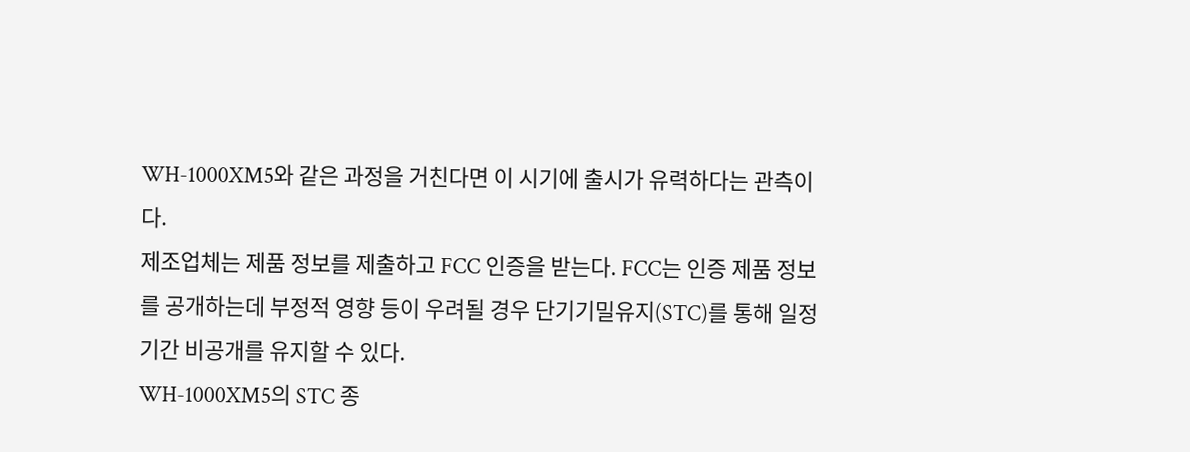WH-1000XM5와 같은 과정을 거친다면 이 시기에 출시가 유력하다는 관측이다.
제조업체는 제품 정보를 제출하고 FCC 인증을 받는다. FCC는 인증 제품 정보를 공개하는데 부정적 영향 등이 우려될 경우 단기기밀유지(STC)를 통해 일정 기간 비공개를 유지할 수 있다.
WH-1000XM5의 STC 종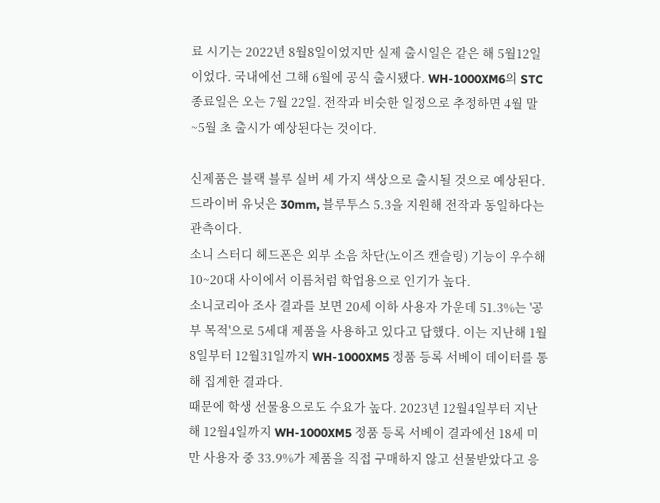료 시기는 2022년 8월8일이었지만 실제 출시일은 같은 해 5월12일이었다. 국내에선 그해 6월에 공식 출시됐다. WH-1000XM6의 STC 종료일은 오는 7월 22일. 전작과 비슷한 일정으로 추정하면 4월 말~5월 초 출시가 예상된다는 것이다.

신제품은 블랙 블루 실버 세 가지 색상으로 출시될 것으로 예상된다. 드라이버 유닛은 30mm, 블루투스 5.3을 지원해 전작과 동일하다는 관측이다.
소니 스터디 헤드폰은 외부 소음 차단(노이즈 캔슬링) 기능이 우수해 10~20대 사이에서 이름처럼 학업용으로 인기가 높다.
소니코리아 조사 결과를 보면 20세 이하 사용자 가운데 51.3%는 '공부 목적'으로 5세대 제품을 사용하고 있다고 답했다. 이는 지난해 1월8일부터 12월31일까지 WH-1000XM5 정품 등록 서베이 데이터를 통해 집계한 결과다.
때문에 학생 선물용으로도 수요가 높다. 2023년 12월4일부터 지난해 12월4일까지 WH-1000XM5 정품 등록 서베이 결과에선 18세 미만 사용자 중 33.9%가 제품을 직접 구매하지 않고 선물받았다고 응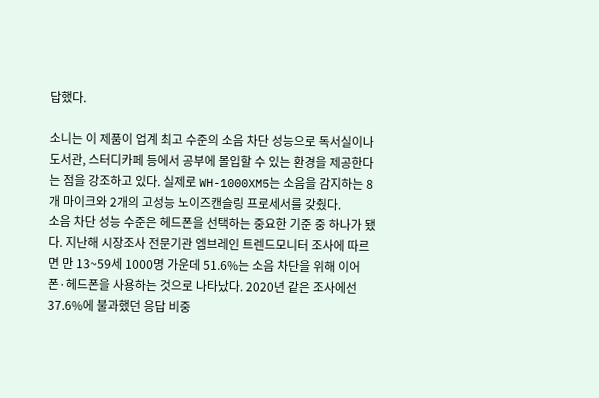답했다.

소니는 이 제품이 업계 최고 수준의 소음 차단 성능으로 독서실이나 도서관, 스터디카페 등에서 공부에 몰입할 수 있는 환경을 제공한다는 점을 강조하고 있다. 실제로 WH-1000XM5는 소음을 감지하는 8개 마이크와 2개의 고성능 노이즈캔슬링 프로세서를 갖췄다.
소음 차단 성능 수준은 헤드폰을 선택하는 중요한 기준 중 하나가 됐다. 지난해 시장조사 전문기관 엠브레인 트렌드모니터 조사에 따르면 만 13~59세 1000명 가운데 51.6%는 소음 차단을 위해 이어폰·헤드폰을 사용하는 것으로 나타났다. 2020년 같은 조사에선 37.6%에 불과했던 응답 비중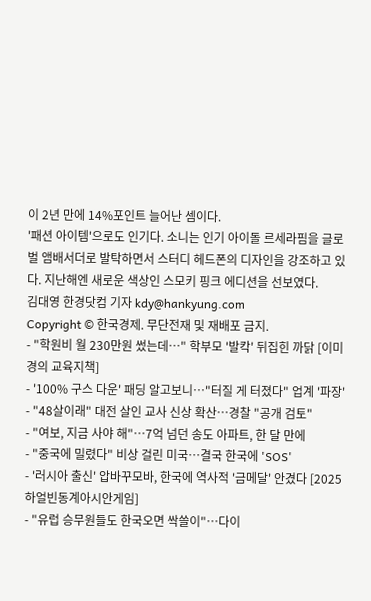이 2년 만에 14%포인트 늘어난 셈이다.
'패션 아이템'으로도 인기다. 소니는 인기 아이돌 르세라핌을 글로벌 앰배서더로 발탁하면서 스터디 헤드폰의 디자인을 강조하고 있다. 지난해엔 새로운 색상인 스모키 핑크 에디션을 선보였다.
김대영 한경닷컴 기자 kdy@hankyung.com
Copyright © 한국경제. 무단전재 및 재배포 금지.
- "학원비 월 230만원 썼는데…" 학부모 '발칵' 뒤집힌 까닭 [이미경의 교육지책]
- '100% 구스 다운' 패딩 알고보니…"터질 게 터졌다" 업계 '파장'
- "48살이래" 대전 살인 교사 신상 확산…경찰 "공개 검토"
- "여보, 지금 사야 해"…7억 넘던 송도 아파트, 한 달 만에
- "중국에 밀렸다" 비상 걸린 미국…결국 한국에 'SOS'
- '러시아 출신' 압바꾸모바, 한국에 역사적 '금메달' 안겼다 [2025 하얼빈동계아시안게임]
- "유럽 승무원들도 한국오면 싹쓸이"…다이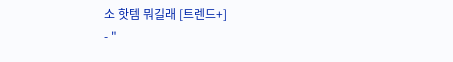소 핫템 뭐길래 [트렌드+]
- "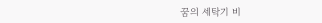꿈의 세탁기 비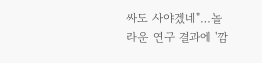싸도 사야겠네"…놀라운 연구 결과에 '깜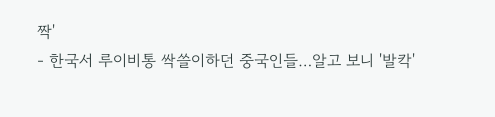짝'
- 한국서 루이비통 싹쓸이하던 중국인들…알고 보니 '발칵'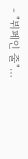- "뷔페인 줄"…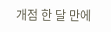개점 한 달 만에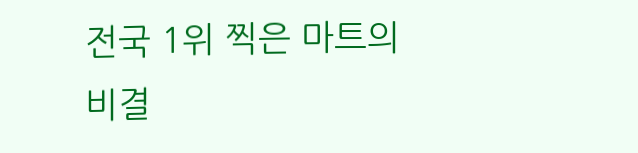전국 1위 찍은 마트의 비결